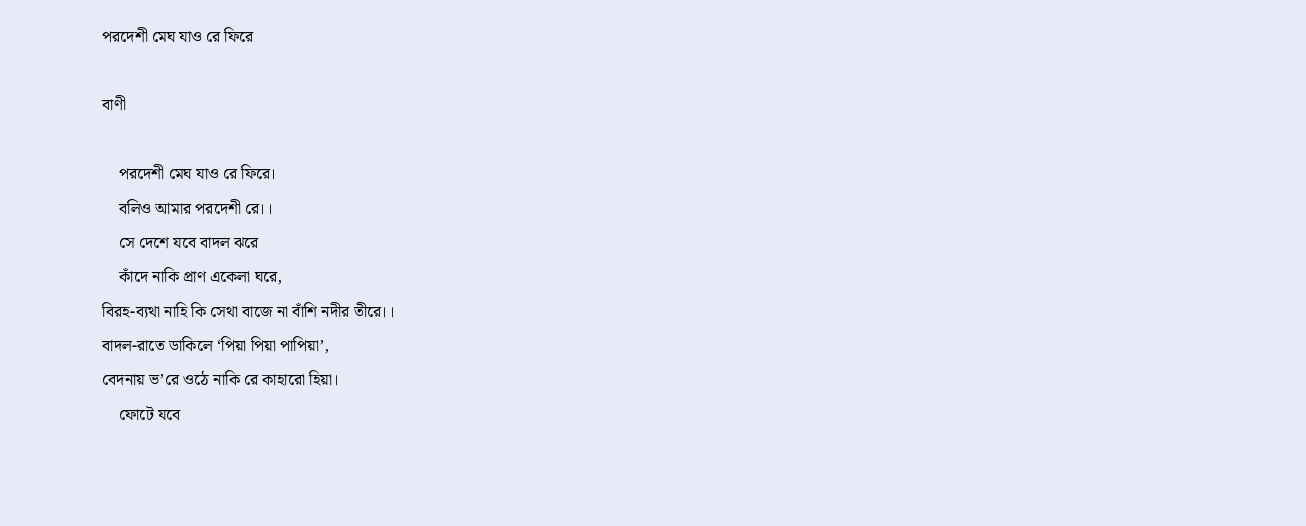পরদেশী মেঘ যাও রে ফিরে

বাণী

    পরদেশী মেঘ যাও রে ফিরে।
    বলিও আমার পরদেশী রে।।
    সে দেশে যবে বাদল ঝরে
    কাঁদে নাকি প্রাণ একেলা ঘরে,
বিরহ-ব্যথা নাহি কি সেথা বাজে না বাঁশি নদীর তীরে।।
বাদল-রাতে ডাকিলে ‘পিয়া পিয়া পাপিয়া’,
বেদনায় ভ’রে ওঠে নাকি রে কাহারো হিয়া।
    ফোটে যবে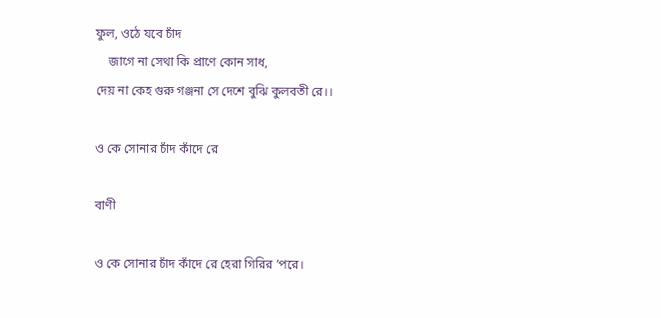ফুল, ওঠে যবে চাঁদ
    জাগে না সেথা কি প্রাণে কোন সাধ,
দেয় না কেহ গুরু গঞ্জনা সে দেশে বুঝি কুলবতী রে।।

ও কে সোনার চাঁদ কাঁদে রে

বাণী

ও কে সোনার চাঁদ কাঁদে রে হেরা গিরির ’পরে।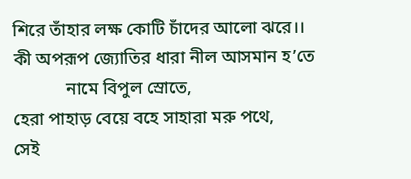শিরে তাঁহার লক্ষ কোটি চাঁদের আলো ঝরে।।
কী অপরূপ জ্যোতির ধারা নীল আসমান হ’তে
            নামে বিপুল স্রোতে,
হেরা পাহাড় বেয়ে বহে সাহারা মরু পথে,
সেই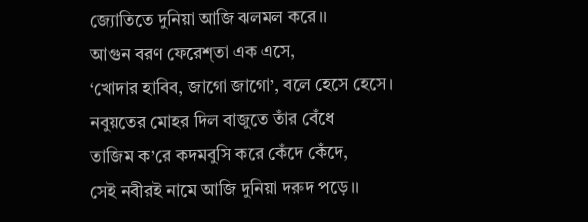জ্যোতিতে দুনিয়া আজি ঝলমল করে।।
আগুন বরণ ফেরেশ্‌তা এক এসে,
‘খোদার হাবিব, জাগো জাগো’, বলে হেসে হেসে।
নবুয়তের মোহর দিল বাজুতে তাঁর বেঁধে
তাজিম ক’রে কদমবুসি করে কেঁদে কেঁদে,
সেই নবীরই নামে আজি দুনিয়া দরুদ পড়ে।।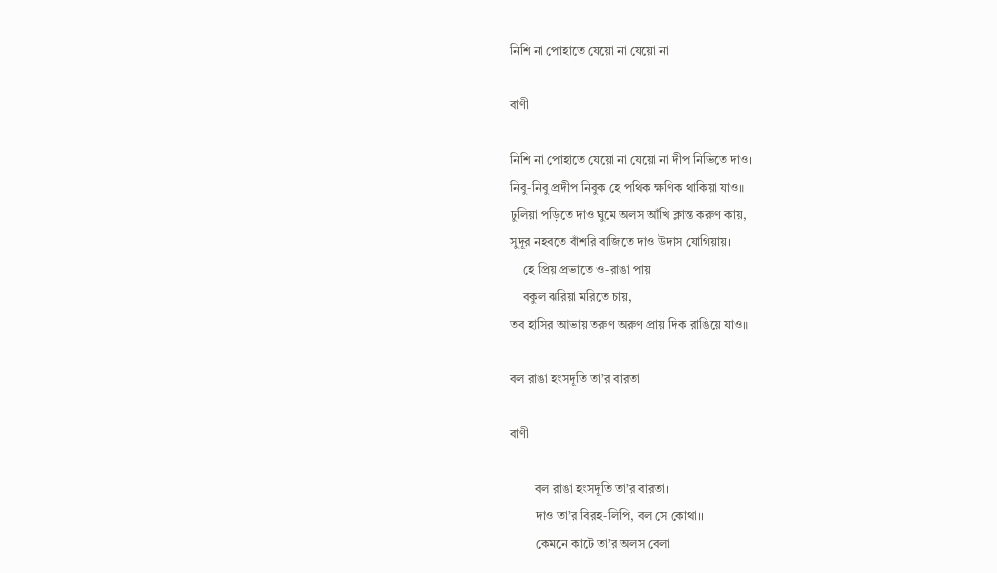নিশি না পোহাতে যেয়ো না যেয়ো না

বাণী

নিশি না পোহাতে যেয়ো না যেয়ো না দীপ নিভিতে দাও।
নিবু-নিবু প্রদীপ নিবুক হে পথিক ক্ষণিক থাকিয়া যাও॥
ঢুলিয়া পড়িতে দাও ঘুমে অলস আঁখি ক্লান্ত করুণ কায়,
সুদূর নহবতে বাঁশরি বাজিতে দাও উদাস যোগিয়ায়।
    হে প্রিয় প্রভাতে ও-রাঙা পায়
    বকুল ঝরিয়া মরিতে চায়,
তব হাসির আভায় তরুণ অরুণ প্রায় দিক রাঙিয়ে যাও॥

বল রাঙা হংসদূতি তা’র বারতা

বাণী

        বল রাঙা হংসদূতি তা’র বারতা।
        দাও তা’র বিরহ-লিপি, বল সে কোথা।।
        কেমনে কাটে তা’র অলস বেলা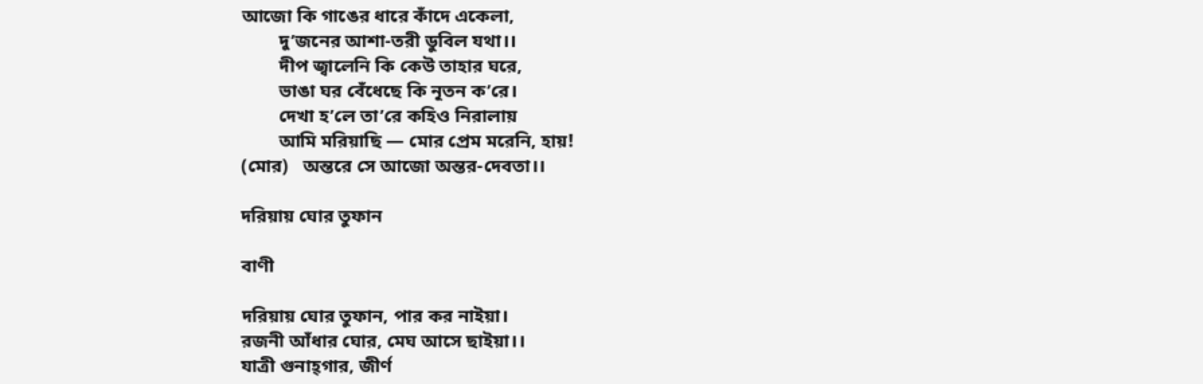আজো কি গাঙের ধারে কাঁদে একেলা,
        দু’জনের আশা-তরী ডুবিল যথা।।
        দীপ জ্বালেনি কি কেউ তাহার ঘরে,
        ভাঙা ঘর বেঁধেছে কি নূতন ক’রে।
        দেখা হ’লে তা’রে কহিও নিরালায়
        আমি মরিয়াছি — মোর প্রেম মরেনি, হায়!
(মোর)   অন্তরে সে আজো অন্তর-দেবতা।।

দরিয়ায় ঘোর তুফান

বাণী

দরিয়ায় ঘোর তুফান, পার কর নাইয়া।
রজনী আঁধার ঘোর, মেঘ আসে ছাইয়া।।
যাত্রী গুনাহ্গার, জীর্ণ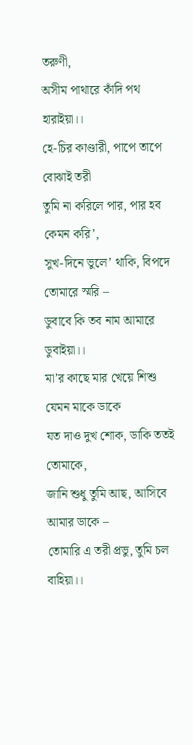তরুণী,
অসীম পাথারে কাঁদি পথ হারাইয়া।।
হে-চির কাণ্ডারী, পাপে তাপে বোঝাই তরী
তুমি না করিলে পার, পার হব কেমন করি’,
সুখ-দিনে ভুলে’ থাকি, বিপদে তোমারে স্মরি –
ডুবাবে কি তব নাম আমারে ডুবাইয়া।।
মা’র কাছে মার খেয়ে শিশু যেমন মাকে ডাকে
যত দাও দুখ শোক, ডাকি ততই তোমাকে,
জানি শুধু তুমি আছ, আসিবে আমার ডাকে –
তোমারি এ তরী প্রভু, তুমি চল বাহিয়া।।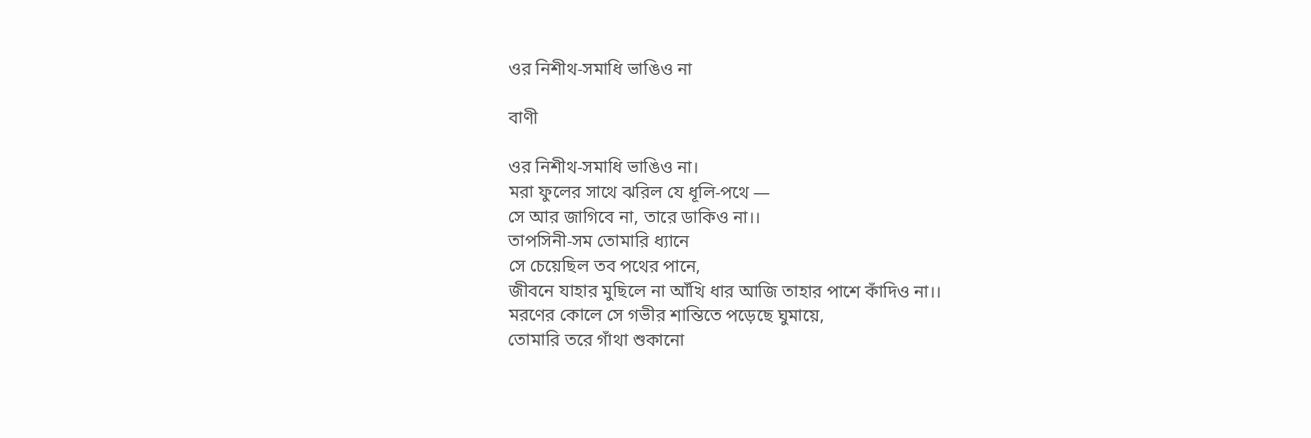ওর নিশীথ-সমাধি ভাঙিও না

বাণী

ওর নিশীথ-সমাধি ভাঙিও না।
মরা ফুলের সাথে ঝরিল যে ধূলি-পথে —
সে আর জাগিবে না, তারে ডাকিও না।।
তাপসিনী-সম তোমারি ধ্যানে
সে চেয়েছিল তব পথের পানে,
জীবনে যাহার মুছিলে না আঁখি ধার আজি তাহার পাশে কাঁদিও না।।
মরণের কোলে সে গভীর শান্তিতে পড়েছে ঘুমায়ে,
তোমারি তরে গাঁথা শুকানো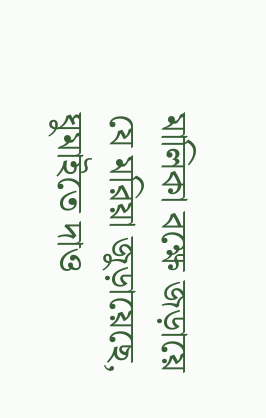মালিকা বক্ষে জড়ায়ে
যে মরিয়া জুড়ায়েছে, ঘুমাইতে দাও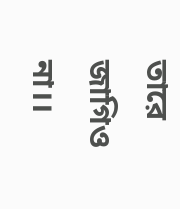তারে জাগিও না।।